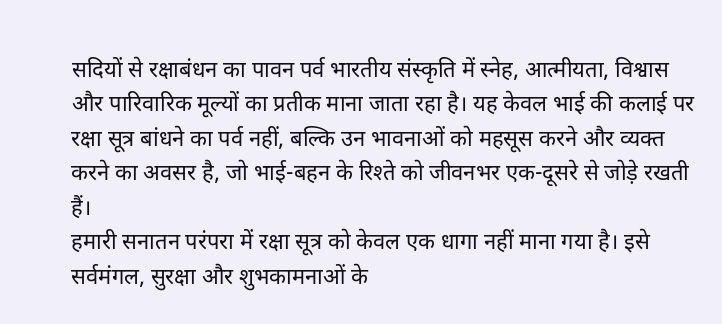सदियों से रक्षाबंधन का पावन पर्व भारतीय संस्कृति में स्नेह, आत्मीयता, विश्वास और पारिवारिक मूल्यों का प्रतीक माना जाता रहा है। यह केवल भाई की कलाई पर रक्षा सूत्र बांधने का पर्व नहीं, बल्कि उन भावनाओं को महसूस करने और व्यक्त करने का अवसर है, जो भाई-बहन के रिश्ते को जीवनभर एक-दूसरे से जोड़े रखती हैं।
हमारी सनातन परंपरा में रक्षा सूत्र को केवल एक धागा नहीं माना गया है। इसे सर्वमंगल, सुरक्षा और शुभकामनाओं के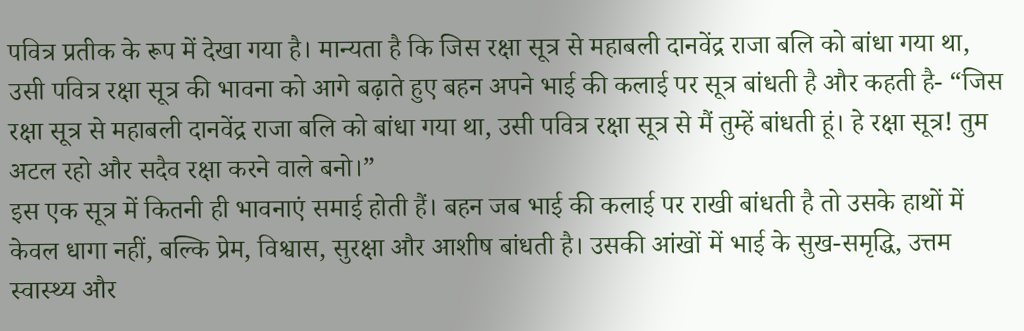पवित्र प्रतीक के रूप में देखा गया है। मान्यता है कि जिस रक्षा सूत्र से महाबली दानवेंद्र राजा बलि को बांधा गया था, उसी पवित्र रक्षा सूत्र की भावना को आगे बढ़ाते हुए बहन अपने भाई की कलाई पर सूत्र बांधती है और कहती है- “जिस रक्षा सूत्र से महाबली दानवेंद्र राजा बलि को बांधा गया था, उसी पवित्र रक्षा सूत्र से मैं तुम्हें बांधती हूं। हे रक्षा सूत्र! तुम अटल रहो और सदैव रक्षा करने वाले बनो।”
इस एक सूत्र में कितनी ही भावनाएं समाई होती हैं। बहन जब भाई की कलाई पर राखी बांधती है तो उसके हाथों में केवल धागा नहीं, बल्कि प्रेम, विश्वास, सुरक्षा और आशीष बांधती है। उसकी आंखों में भाई के सुख-समृद्धि, उत्तम स्वास्थ्य और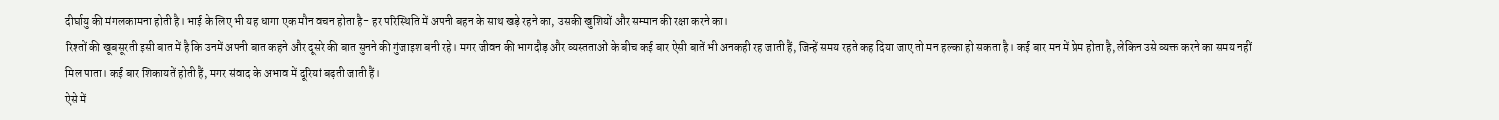दीर्घायु की मंगलकामना होती है। भाई के लिए भी यह धागा एक मौन वचन होता है- हर परिस्थिति में अपनी बहन के साथ खड़े रहने का, उसकी खुशियों और सम्मान की रक्षा करने का।
रिश्तों की खूबसूरती इसी बात में है कि उनमें अपनी बात कहने और दूसरे की बात सुनने की गुंजाइश बनी रहे। मगर जीवन की भागदौड़ और व्यस्तताओं के बीच कई बार ऐसी बातें भी अनकही रह जाती हैं, जिन्हें समय रहते कह दिया जाए तो मन हल्का हो सकता है। कई बार मन में प्रेम होता है, लेकिन उसे व्यक्त करने का समय नहीं मिल पाता। कई बार शिकायतें होती हैं, मगर संवाद के अभाव में दूरियां बढ़ती जाती हैं।
ऐसे में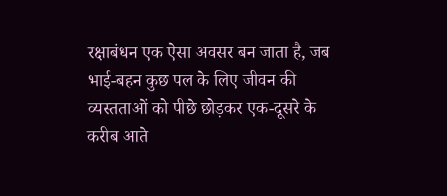रक्षाबंधन एक ऐसा अवसर बन जाता है, जब भाई-बहन कुछ पल के लिए जीवन की व्यस्तताओं को पीछे छोड़कर एक-दूसरे के करीब आते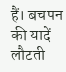हैं। बचपन की यादें लौटती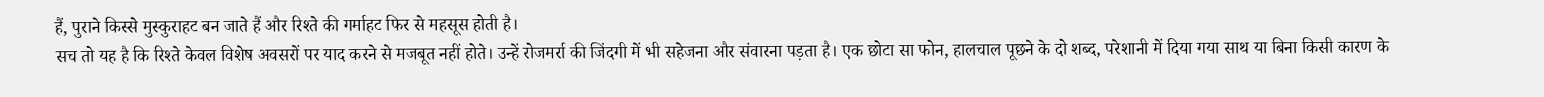हैं, पुराने किस्से मुस्कुराहट बन जाते हैं और रिश्ते की गर्माहट फिर से महसूस होती है।
सच तो यह है कि रिश्ते केवल विशेष अवसरों पर याद करने से मजबूत नहीं होते। उन्हें रोजमर्रा की जिंदगी में भी सहेजना और संवारना पड़ता है। एक छोटा सा फोन, हालचाल पूछने के दो शब्द, परेशानी में दिया गया साथ या बिना किसी कारण के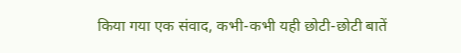किया गया एक संवाद, कभी-कभी यही छोटी-छोटी बातें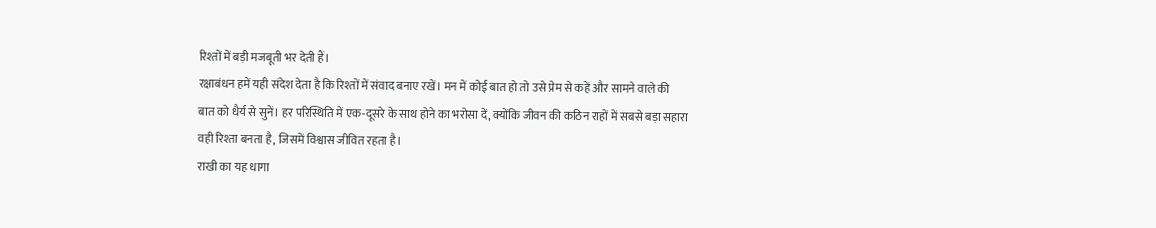रिश्तों में बड़ी मजबूती भर देती हैं।
रक्षाबंधन हमें यही संदेश देता है कि रिश्तों में संवाद बनाए रखें। मन में कोई बात हो तो उसे प्रेम से कहें और सामने वाले की बात को धैर्य से सुनें। हर परिस्थिति में एक-दूसरे के साथ होने का भरोसा दें, क्योंकि जीवन की कठिन राहों में सबसे बड़ा सहारा वही रिश्ता बनता है, जिसमें विश्वास जीवित रहता है।
राखी का यह धागा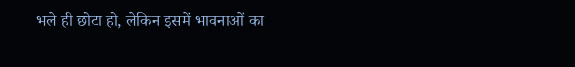भले ही छोटा हो, लेकिन इसमें भावनाओं का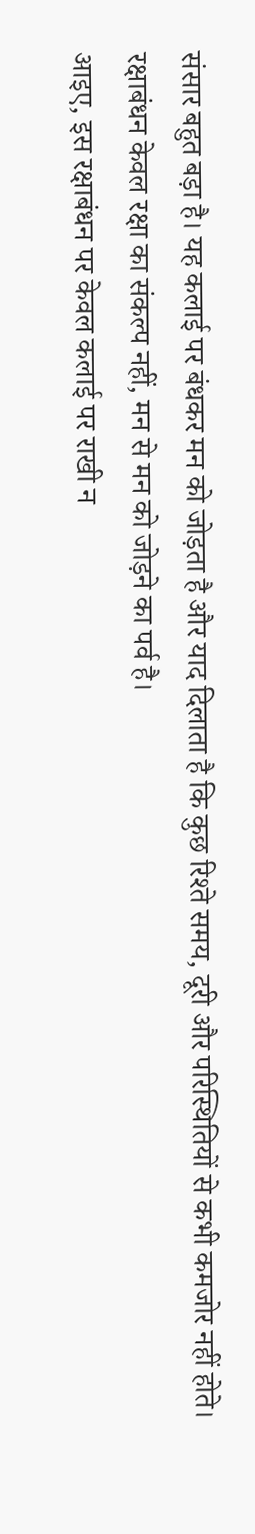संसार बहुत बड़ा है। यह कलाई पर बंधकर मन को जोड़ता है और याद दिलाता है कि कुछ रिश्ते समय, दूरी और परिस्थितियों से कभी कमजोर नहीं होते।
रक्षाबंधन केवल रक्षा का संकल्प नहीं, मन से मन को जोड़ने का पर्व है।
आइए, इस रक्षाबंधन पर केवल कलाई पर राखी न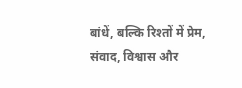बांधें, बल्कि रिश्तों में प्रेम, संवाद, विश्वास और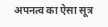अपनत्व का ऐसा सूत्र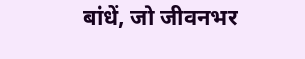बांधें, जो जीवनभर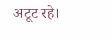अटूट रहे।